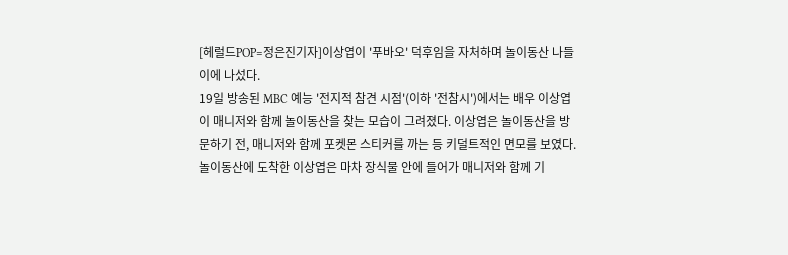[헤럴드POP=정은진기자]이상엽이 '푸바오' 덕후임을 자처하며 놀이동산 나들이에 나섰다.
19일 방송된 MBC 예능 '전지적 참견 시점'(이하 '전참시')에서는 배우 이상엽이 매니저와 함께 놀이동산을 찾는 모습이 그려졌다. 이상엽은 놀이동산을 방문하기 전, 매니저와 함께 포켓몬 스티커를 까는 등 키덜트적인 면모를 보였다.
놀이동산에 도착한 이상엽은 마차 장식물 안에 들어가 매니저와 함께 기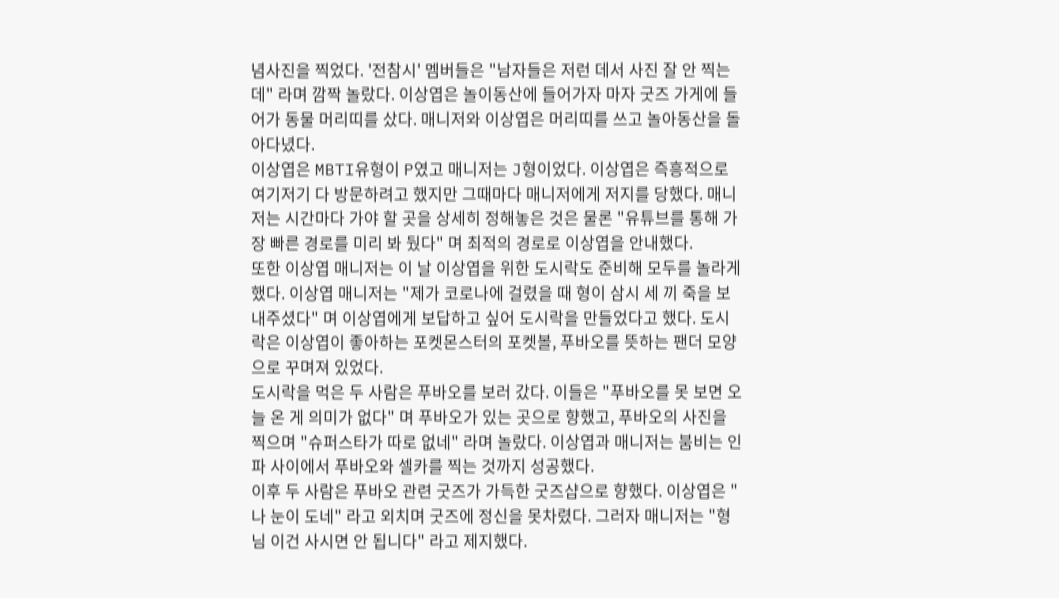념사진을 찍었다. '전참시' 멤버들은 "남자들은 저런 데서 사진 잘 안 찍는데" 라며 깜짝 놀랐다. 이상엽은 놀이동산에 들어가자 마자 굿즈 가게에 들어가 동물 머리띠를 샀다. 매니저와 이상엽은 머리띠를 쓰고 놀아동산을 돌아다녔다.
이상엽은 MBTI유형이 P였고 매니저는 J형이었다. 이상엽은 즉흥적으로 여기저기 다 방문하려고 했지만 그때마다 매니저에게 저지를 당했다. 매니저는 시간마다 가야 할 곳을 상세히 정해놓은 것은 물론 "유튜브를 통해 가장 빠른 경로를 미리 봐 뒀다" 며 최적의 경로로 이상엽을 안내했다.
또한 이상엽 매니저는 이 날 이상엽을 위한 도시락도 준비해 모두를 놀라게 했다. 이상엽 매니저는 "제가 코로나에 걸렸을 때 형이 삼시 세 끼 죽을 보내주셨다" 며 이상엽에게 보답하고 싶어 도시락을 만들었다고 했다. 도시락은 이상엽이 좋아하는 포켓몬스터의 포켓볼, 푸바오를 뜻하는 팬더 모양으로 꾸며져 있었다.
도시락을 먹은 두 사람은 푸바오를 보러 갔다. 이들은 "푸바오를 못 보면 오늘 온 게 의미가 없다" 며 푸바오가 있는 곳으로 향했고, 푸바오의 사진을 찍으며 "슈퍼스타가 따로 없네" 라며 놀랐다. 이상엽과 매니저는 붐비는 인파 사이에서 푸바오와 셀카를 찍는 것까지 성공했다.
이후 두 사람은 푸바오 관련 굿즈가 가득한 굿즈샵으로 향했다. 이상엽은 "나 눈이 도네" 라고 외치며 굿즈에 정신을 못차렸다. 그러자 매니저는 "형님 이건 사시면 안 됩니다" 라고 제지했다.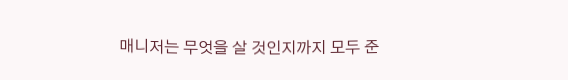매니저는 무엇을 살 것인지까지 모두 준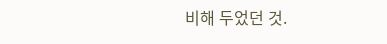비해 두었던 것.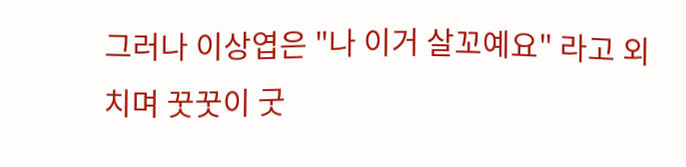그러나 이상엽은 "나 이거 살꼬예요" 라고 외치며 꿋꿋이 굿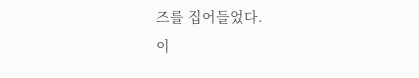즈를 집어들었다.
이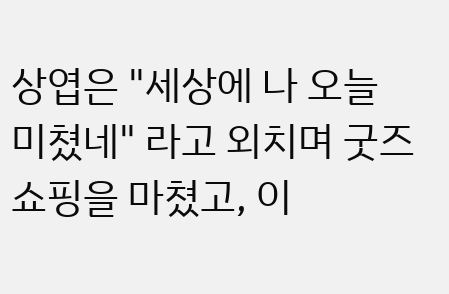상엽은 "세상에 나 오늘 미쳤네" 라고 외치며 굿즈 쇼핑을 마쳤고, 이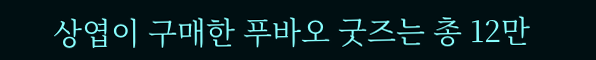상엽이 구매한 푸바오 굿즈는 총 12만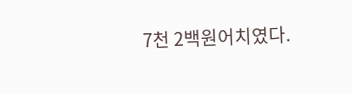7천 2백원어치였다.